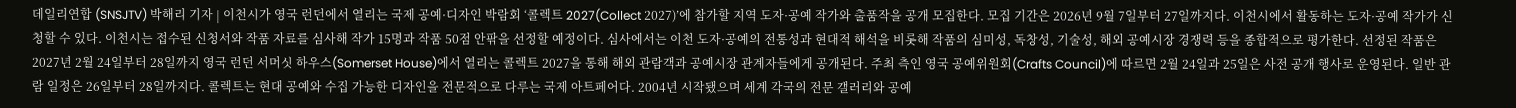데일리연합 (SNSJTV) 박해리 기자 | 이천시가 영국 런던에서 열리는 국제 공예·디자인 박람회 ‘콜렉트 2027(Collect 2027)’에 참가할 지역 도자·공예 작가와 출품작을 공개 모집한다. 모집 기간은 2026년 9월 7일부터 27일까지다. 이천시에서 활동하는 도자·공예 작가가 신청할 수 있다. 이천시는 접수된 신청서와 작품 자료를 심사해 작가 15명과 작품 50점 안팎을 선정할 예정이다. 심사에서는 이천 도자·공예의 전통성과 현대적 해석을 비롯해 작품의 심미성, 독창성, 기술성, 해외 공예시장 경쟁력 등을 종합적으로 평가한다. 선정된 작품은 2027년 2월 24일부터 28일까지 영국 런던 서머싯 하우스(Somerset House)에서 열리는 콜렉트 2027을 통해 해외 관람객과 공예시장 관계자들에게 공개된다. 주최 측인 영국 공예위원회(Crafts Council)에 따르면 2월 24일과 25일은 사전 공개 행사로 운영된다. 일반 관람 일정은 26일부터 28일까지다. 콜렉트는 현대 공예와 수집 가능한 디자인을 전문적으로 다루는 국제 아트페어다. 2004년 시작됐으며 세계 각국의 전문 갤러리와 공예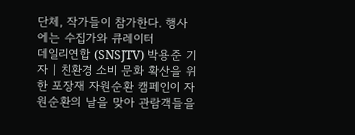단체, 작가들이 참가한다. 행사에는 수집가와 큐레이터
데일리연합 (SNSJTV) 박용준 기자 | 친환경 소비 문화 확산을 위한 포장재 자원순환 캠페인이 자원순환의 날을 맞아 관람객들을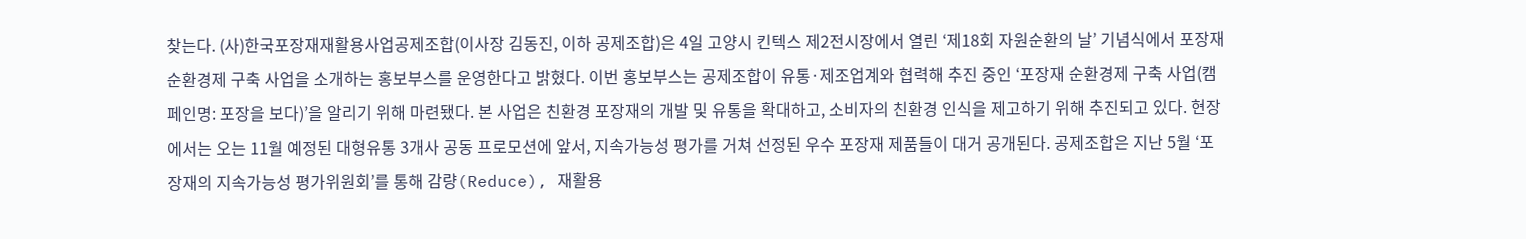찾는다. (사)한국포장재재활용사업공제조합(이사장 김동진, 이하 공제조합)은 4일 고양시 킨텍스 제2전시장에서 열린 ‘제18회 자원순환의 날’ 기념식에서 포장재 순환경제 구축 사업을 소개하는 홍보부스를 운영한다고 밝혔다. 이번 홍보부스는 공제조합이 유통·제조업계와 협력해 추진 중인 ‘포장재 순환경제 구축 사업(캠페인명: 포장을 보다)’을 알리기 위해 마련됐다. 본 사업은 친환경 포장재의 개발 및 유통을 확대하고, 소비자의 친환경 인식을 제고하기 위해 추진되고 있다. 현장에서는 오는 11월 예정된 대형유통 3개사 공동 프로모션에 앞서, 지속가능성 평가를 거쳐 선정된 우수 포장재 제품들이 대거 공개된다. 공제조합은 지난 5월 ‘포장재의 지속가능성 평가위원회’를 통해 감량(Reduce), 재활용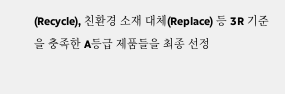(Recycle), 친환경 소재 대체(Replace) 등 3R 기준을 충족한 A등급 제품들을 최종 선정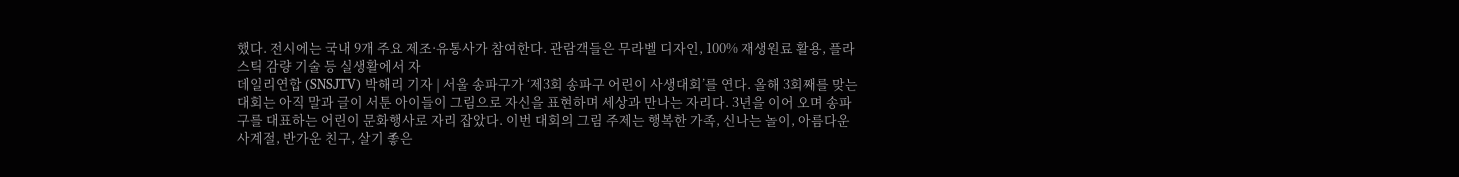했다. 전시에는 국내 9개 주요 제조·유통사가 참여한다. 관람객들은 무라벨 디자인, 100% 재생원료 활용, 플라스틱 감량 기술 등 실생활에서 자
데일리연합 (SNSJTV) 박해리 기자 | 서울 송파구가 ‘제3회 송파구 어린이 사생대회’를 연다. 올해 3회째를 맞는 대회는 아직 말과 글이 서툰 아이들이 그림으로 자신을 표현하며 세상과 만나는 자리다. 3년을 이어 오며 송파구를 대표하는 어린이 문화행사로 자리 잡았다. 이번 대회의 그림 주제는 행복한 가족, 신나는 놀이, 아름다운 사계절, 반가운 친구, 살기 좋은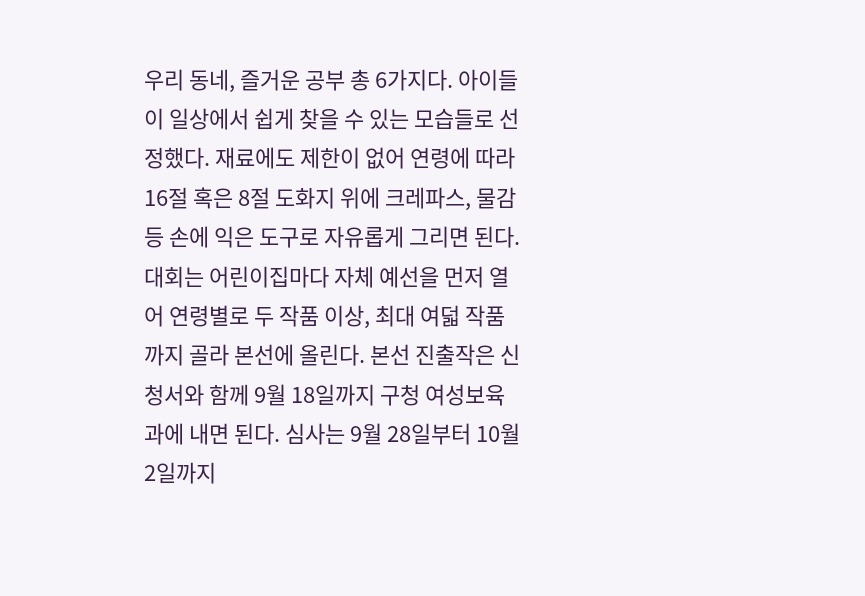우리 동네, 즐거운 공부 총 6가지다. 아이들이 일상에서 쉽게 찾을 수 있는 모습들로 선정했다. 재료에도 제한이 없어 연령에 따라 16절 혹은 8절 도화지 위에 크레파스, 물감 등 손에 익은 도구로 자유롭게 그리면 된다. 대회는 어린이집마다 자체 예선을 먼저 열어 연령별로 두 작품 이상, 최대 여덟 작품까지 골라 본선에 올린다. 본선 진출작은 신청서와 함께 9월 18일까지 구청 여성보육과에 내면 된다. 심사는 9월 28일부터 10월 2일까지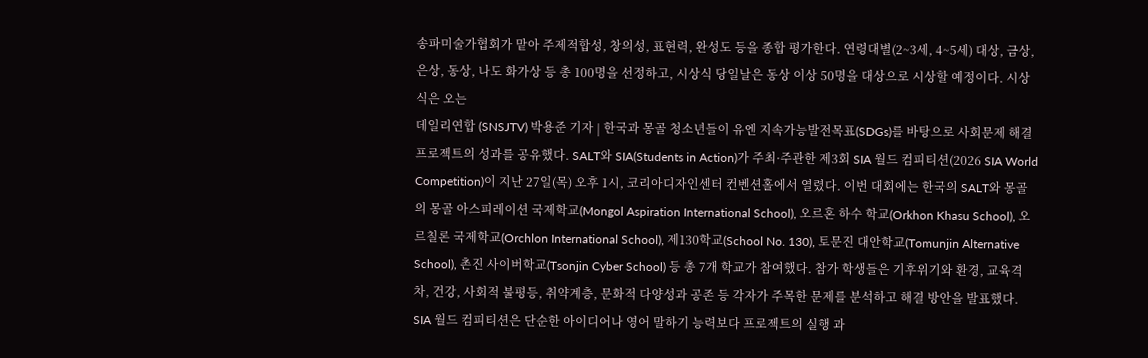송파미술가협회가 맡아 주제적합성, 창의성, 표현력, 완성도 등을 종합 평가한다. 연령대별(2~3세, 4~5세) 대상, 금상, 은상, 동상, 나도 화가상 등 총 100명을 선정하고, 시상식 당일날은 동상 이상 50명을 대상으로 시상할 예정이다. 시상식은 오는
데일리연합 (SNSJTV) 박용준 기자 | 한국과 몽골 청소년들이 유엔 지속가능발전목표(SDGs)를 바탕으로 사회문제 해결 프로젝트의 성과를 공유했다. SALT와 SIA(Students in Action)가 주최·주관한 제3회 SIA 월드 컴피티션(2026 SIA World Competition)이 지난 27일(목) 오후 1시, 코리아디자인센터 컨벤션홀에서 열렸다. 이번 대회에는 한국의 SALT와 몽골의 몽골 아스피레이션 국제학교(Mongol Aspiration International School), 오르혼 하수 학교(Orkhon Khasu School), 오르칠론 국제학교(Orchlon International School), 제130학교(School No. 130), 토문진 대안학교(Tomunjin Alternative School), 촌진 사이버학교(Tsonjin Cyber School) 등 총 7개 학교가 참여했다. 참가 학생들은 기후위기와 환경, 교육격차, 건강, 사회적 불평등, 취약계층, 문화적 다양성과 공존 등 각자가 주목한 문제를 분석하고 해결 방안을 발표했다. SIA 월드 컴피티션은 단순한 아이디어나 영어 말하기 능력보다 프로젝트의 실행 과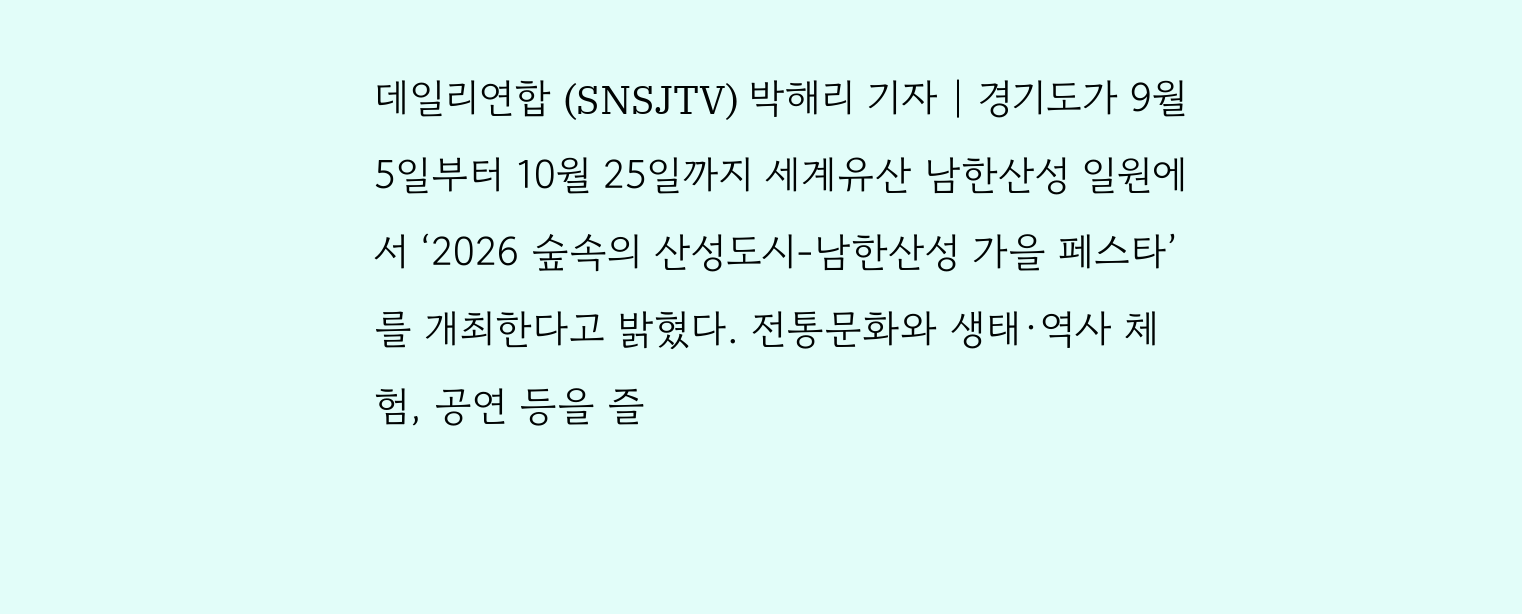데일리연합 (SNSJTV) 박해리 기자 | 경기도가 9월 5일부터 10월 25일까지 세계유산 남한산성 일원에서 ‘2026 숲속의 산성도시-남한산성 가을 페스타’를 개최한다고 밝혔다. 전통문화와 생태·역사 체험, 공연 등을 즐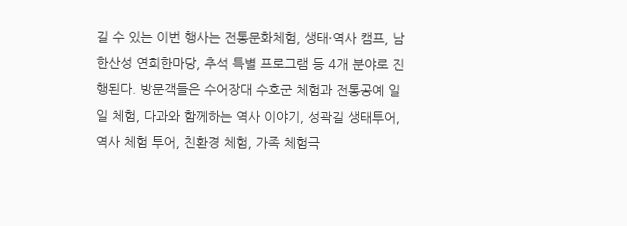길 수 있는 이번 행사는 전통문화체험, 생태·역사 캠프, 남한산성 연희한마당, 추석 특별 프로그램 등 4개 분야로 진행된다. 방문객들은 수어장대 수호군 체험과 전통공예 일일 체험, 다과와 함께하는 역사 이야기, 성곽길 생태투어, 역사 체험 투어, 친환경 체험, 가족 체험극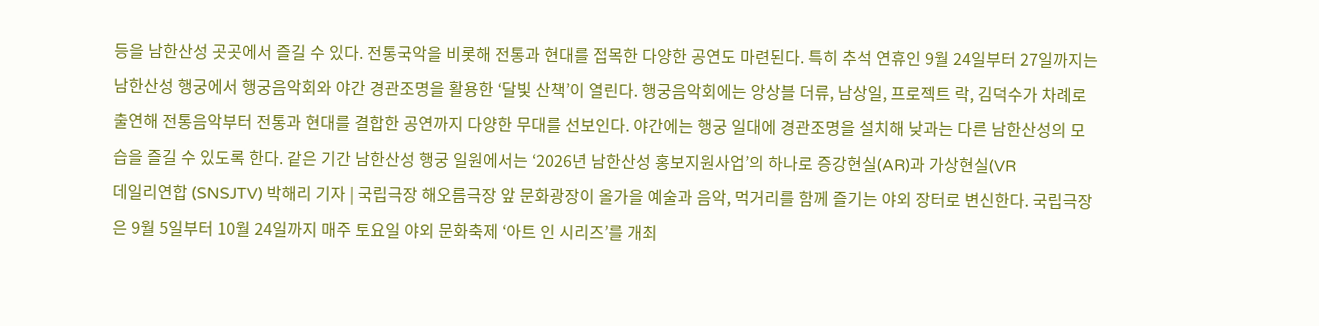등을 남한산성 곳곳에서 즐길 수 있다. 전통국악을 비롯해 전통과 현대를 접목한 다양한 공연도 마련된다. 특히 추석 연휴인 9월 24일부터 27일까지는 남한산성 행궁에서 행궁음악회와 야간 경관조명을 활용한 ‘달빛 산책’이 열린다. 행궁음악회에는 앙상블 더류, 남상일, 프로젝트 락, 김덕수가 차례로 출연해 전통음악부터 전통과 현대를 결합한 공연까지 다양한 무대를 선보인다. 야간에는 행궁 일대에 경관조명을 설치해 낮과는 다른 남한산성의 모습을 즐길 수 있도록 한다. 같은 기간 남한산성 행궁 일원에서는 ‘2026년 남한산성 홍보지원사업’의 하나로 증강현실(AR)과 가상현실(VR
데일리연합 (SNSJTV) 박해리 기자 | 국립극장 해오름극장 앞 문화광장이 올가을 예술과 음악, 먹거리를 함께 즐기는 야외 장터로 변신한다. 국립극장은 9월 5일부터 10월 24일까지 매주 토요일 야외 문화축제 ‘아트 인 시리즈’를 개최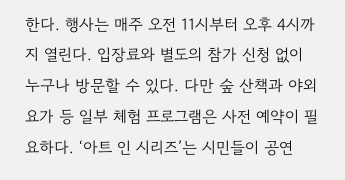한다. 행사는 매주 오전 11시부터 오후 4시까지 열린다. 입장료와 별도의 참가 신청 없이 누구나 방문할 수 있다. 다만 숲 산책과 야외요가 등 일부 체험 프로그램은 사전 예약이 필요하다. ‘아트 인 시리즈’는 시민들이 공연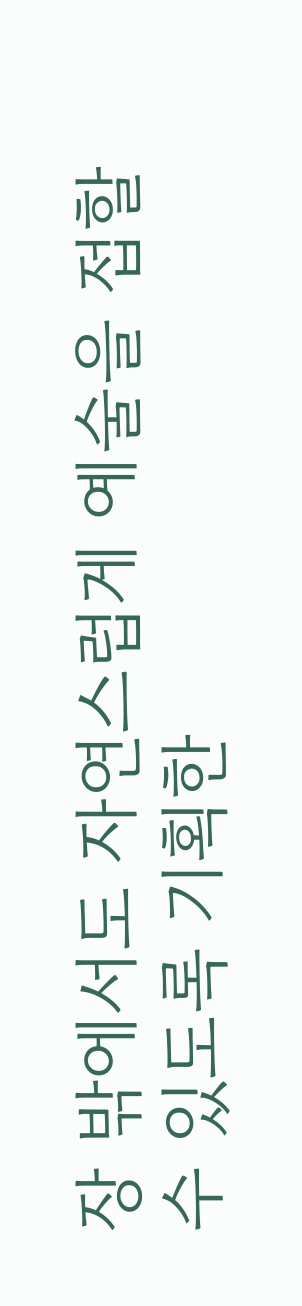장 밖에서도 자연스럽게 예술을 접할 수 있도록 기획한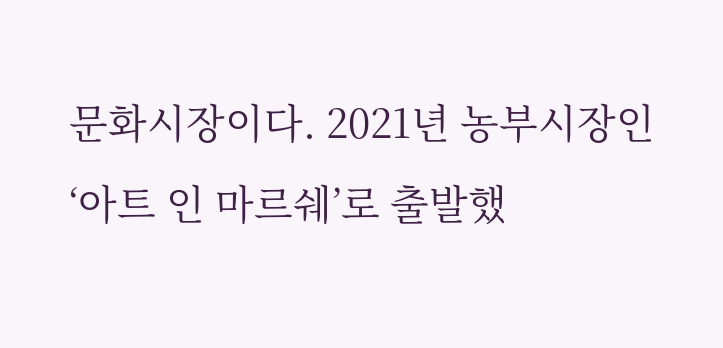문화시장이다. 2021년 농부시장인 ‘아트 인 마르쉐’로 출발했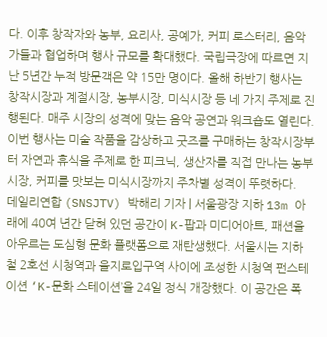다. 이후 창작자와 농부, 요리사, 공예가, 커피 로스터리, 음악가들과 협업하며 행사 규모를 확대했다. 국립극장에 따르면 지난 5년간 누적 방문객은 약 15만 명이다. 올해 하반기 행사는 창작시장과 계절시장, 농부시장, 미식시장 등 네 가지 주제로 진행된다. 매주 시장의 성격에 맞는 음악 공연과 워크숍도 열린다. 이번 행사는 미술 작품을 감상하고 굿즈를 구매하는 창작시장부터 자연과 휴식을 주제로 한 피크닉, 생산자를 직접 만나는 농부시장, 커피를 맛보는 미식시장까지 주차별 성격이 뚜렷하다.
데일리연합 (SNSJTV) 박해리 기자 | 서울광장 지하 13m 아래에 40여 년간 닫혀 있던 공간이 K-팝과 미디어아트, 패션을 아우르는 도심형 문화 플랫폼으로 재탄생했다. 서울시는 지하철 2호선 시청역과 을지로입구역 사이에 조성한 시청역 펀스테이션 ‘K-문화 스테이션’을 24일 정식 개장했다. 이 공간은 폭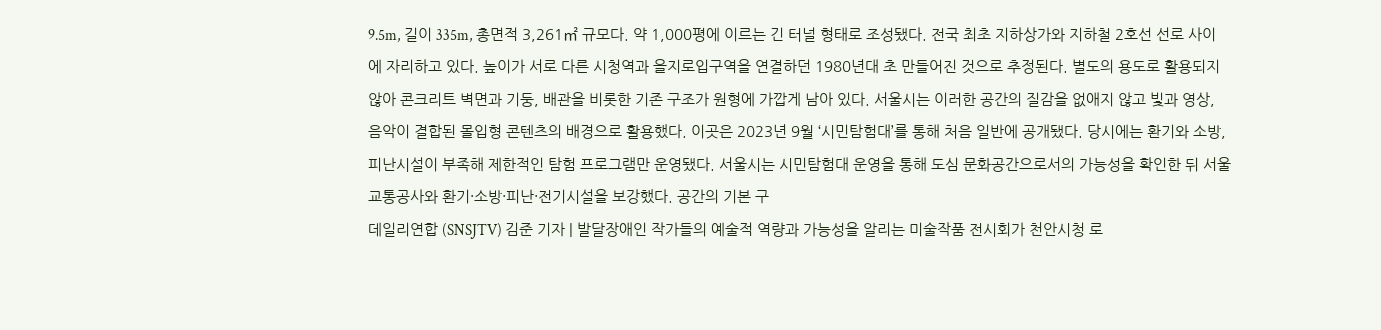9.5m, 길이 335m, 총면적 3,261㎡ 규모다. 약 1,000평에 이르는 긴 터널 형태로 조성됐다. 전국 최초 지하상가와 지하철 2호선 선로 사이에 자리하고 있다. 높이가 서로 다른 시청역과 을지로입구역을 연결하던 1980년대 초 만들어진 것으로 추정된다. 별도의 용도로 활용되지 않아 콘크리트 벽면과 기둥, 배관을 비롯한 기존 구조가 원형에 가깝게 남아 있다. 서울시는 이러한 공간의 질감을 없애지 않고 빛과 영상, 음악이 결합된 몰입형 콘텐츠의 배경으로 활용했다. 이곳은 2023년 9월 ‘시민탐험대’를 통해 처음 일반에 공개됐다. 당시에는 환기와 소방, 피난시설이 부족해 제한적인 탐험 프로그램만 운영됐다. 서울시는 시민탐험대 운영을 통해 도심 문화공간으로서의 가능성을 확인한 뒤 서울교통공사와 환기·소방·피난·전기시설을 보강했다. 공간의 기본 구
데일리연합 (SNSJTV) 김준 기자 | 발달장애인 작가들의 예술적 역량과 가능성을 알리는 미술작품 전시회가 천안시청 로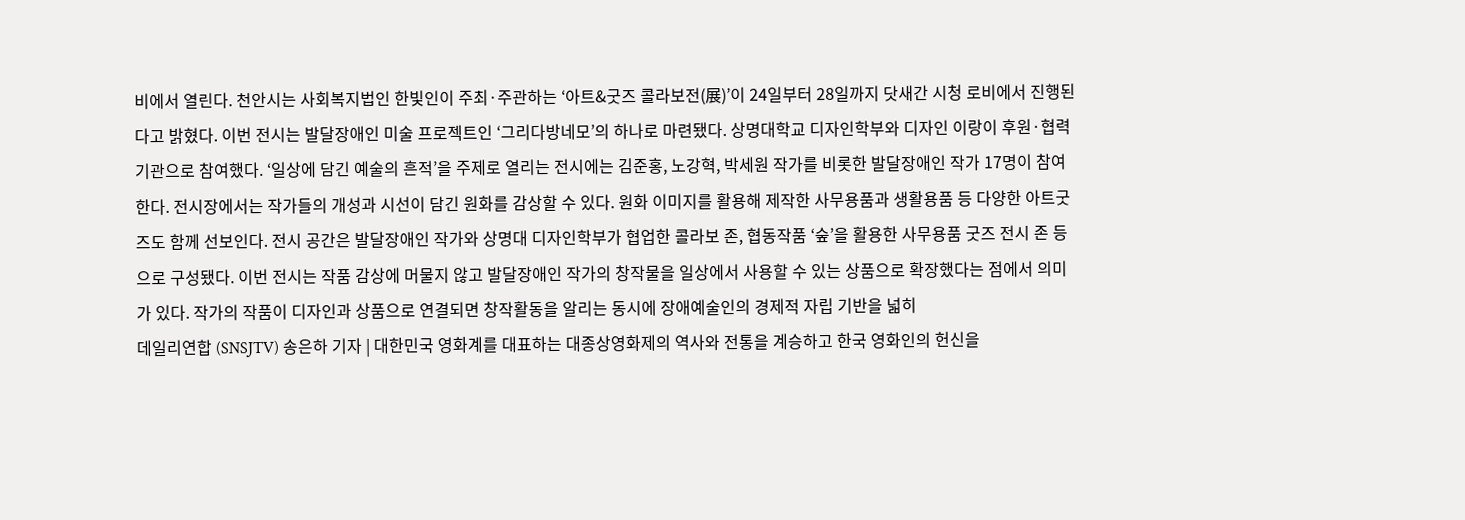비에서 열린다. 천안시는 사회복지법인 한빛인이 주최·주관하는 ‘아트&굿즈 콜라보전(展)’이 24일부터 28일까지 닷새간 시청 로비에서 진행된다고 밝혔다. 이번 전시는 발달장애인 미술 프로젝트인 ‘그리다방네모’의 하나로 마련됐다. 상명대학교 디자인학부와 디자인 이랑이 후원·협력 기관으로 참여했다. ‘일상에 담긴 예술의 흔적’을 주제로 열리는 전시에는 김준홍, 노강혁, 박세원 작가를 비롯한 발달장애인 작가 17명이 참여한다. 전시장에서는 작가들의 개성과 시선이 담긴 원화를 감상할 수 있다. 원화 이미지를 활용해 제작한 사무용품과 생활용품 등 다양한 아트굿즈도 함께 선보인다. 전시 공간은 발달장애인 작가와 상명대 디자인학부가 협업한 콜라보 존, 협동작품 ‘숲’을 활용한 사무용품 굿즈 전시 존 등으로 구성됐다. 이번 전시는 작품 감상에 머물지 않고 발달장애인 작가의 창작물을 일상에서 사용할 수 있는 상품으로 확장했다는 점에서 의미가 있다. 작가의 작품이 디자인과 상품으로 연결되면 창작활동을 알리는 동시에 장애예술인의 경제적 자립 기반을 넓히
데일리연합 (SNSJTV) 송은하 기자 | 대한민국 영화계를 대표하는 대종상영화제의 역사와 전통을 계승하고 한국 영화인의 헌신을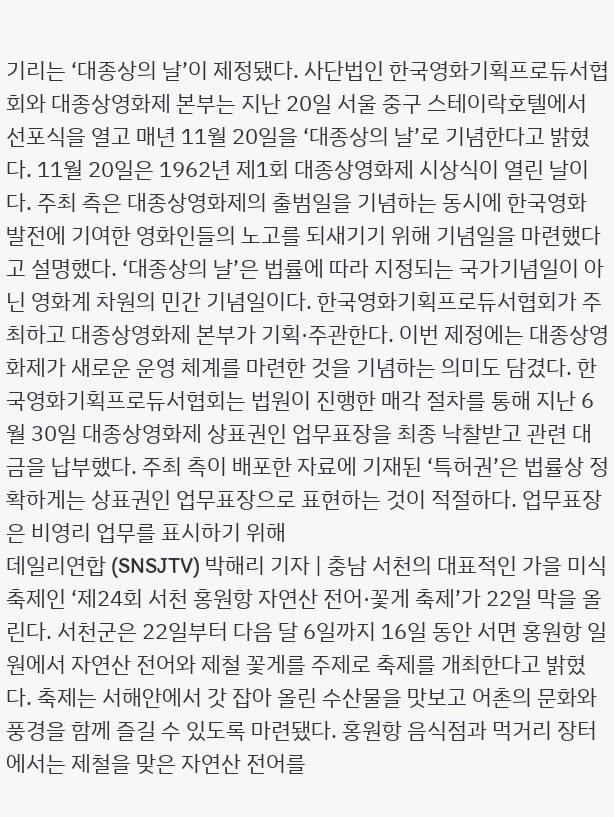기리는 ‘대종상의 날’이 제정됐다. 사단법인 한국영화기획프로듀서협회와 대종상영화제 본부는 지난 20일 서울 중구 스테이락호텔에서 선포식을 열고 매년 11월 20일을 ‘대종상의 날’로 기념한다고 밝혔다. 11월 20일은 1962년 제1회 대종상영화제 시상식이 열린 날이다. 주최 측은 대종상영화제의 출범일을 기념하는 동시에 한국영화 발전에 기여한 영화인들의 노고를 되새기기 위해 기념일을 마련했다고 설명했다. ‘대종상의 날’은 법률에 따라 지정되는 국가기념일이 아닌 영화계 차원의 민간 기념일이다. 한국영화기획프로듀서협회가 주최하고 대종상영화제 본부가 기획·주관한다. 이번 제정에는 대종상영화제가 새로운 운영 체계를 마련한 것을 기념하는 의미도 담겼다. 한국영화기획프로듀서협회는 법원이 진행한 매각 절차를 통해 지난 6월 30일 대종상영화제 상표권인 업무표장을 최종 낙찰받고 관련 대금을 납부했다. 주최 측이 배포한 자료에 기재된 ‘특허권’은 법률상 정확하게는 상표권인 업무표장으로 표현하는 것이 적절하다. 업무표장은 비영리 업무를 표시하기 위해
데일리연합 (SNSJTV) 박해리 기자 | 충남 서천의 대표적인 가을 미식축제인 ‘제24회 서천 홍원항 자연산 전어·꽃게 축제’가 22일 막을 올린다. 서천군은 22일부터 다음 달 6일까지 16일 동안 서면 홍원항 일원에서 자연산 전어와 제철 꽃게를 주제로 축제를 개최한다고 밝혔다. 축제는 서해안에서 갓 잡아 올린 수산물을 맛보고 어촌의 문화와 풍경을 함께 즐길 수 있도록 마련됐다. 홍원항 음식점과 먹거리 장터에서는 제철을 맞은 자연산 전어를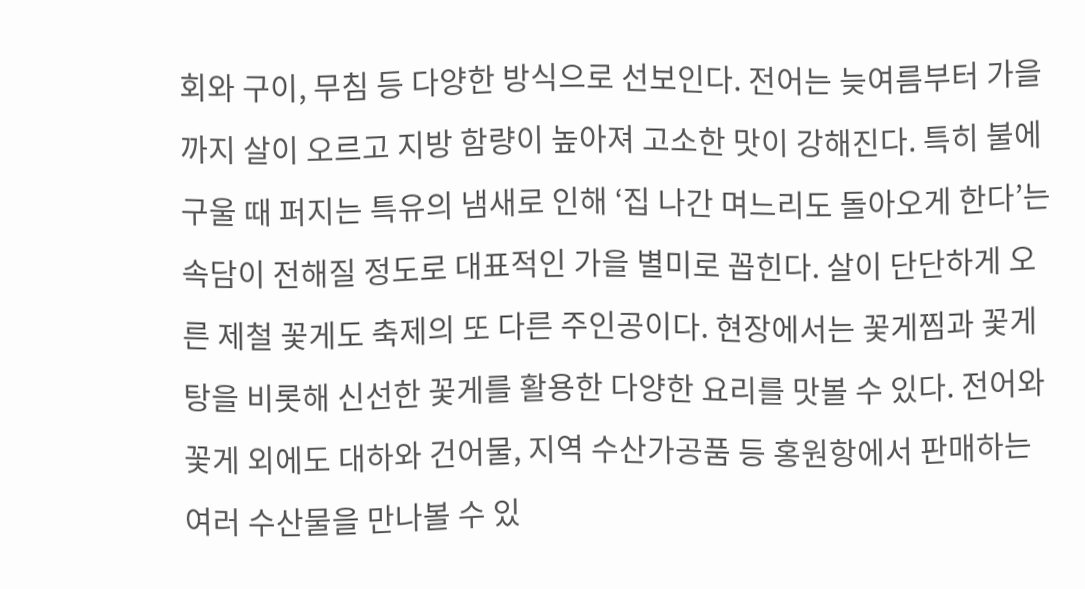회와 구이, 무침 등 다양한 방식으로 선보인다. 전어는 늦여름부터 가을까지 살이 오르고 지방 함량이 높아져 고소한 맛이 강해진다. 특히 불에 구울 때 퍼지는 특유의 냄새로 인해 ‘집 나간 며느리도 돌아오게 한다’는 속담이 전해질 정도로 대표적인 가을 별미로 꼽힌다. 살이 단단하게 오른 제철 꽃게도 축제의 또 다른 주인공이다. 현장에서는 꽃게찜과 꽃게탕을 비롯해 신선한 꽃게를 활용한 다양한 요리를 맛볼 수 있다. 전어와 꽃게 외에도 대하와 건어물, 지역 수산가공품 등 홍원항에서 판매하는 여러 수산물을 만나볼 수 있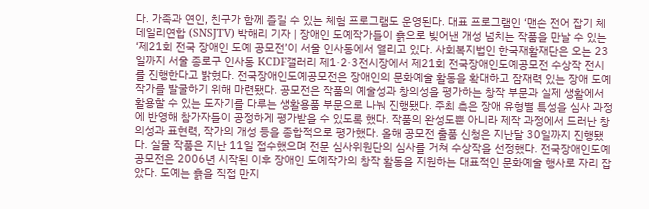다. 가족과 연인, 친구가 함께 즐길 수 있는 체험 프로그램도 운영된다. 대표 프로그램인 ‘맨손 전어 잡기 체
데일리연합 (SNSJTV) 박해리 기자 | 장애인 도예작가들이 흙으로 빚어낸 개성 넘치는 작품을 만날 수 있는 ‘제21회 전국 장애인 도예 공모전’이 서울 인사동에서 열리고 있다. 사회복지법인 한국재활재단은 오는 23일까지 서울 종로구 인사동 KCDF갤러리 제1·2·3전시장에서 제21회 전국장애인도예공모전 수상작 전시를 진행한다고 밝혔다. 전국장애인도예공모전은 장애인의 문화예술 활동을 확대하고 잠재력 있는 장애 도예작가를 발굴하기 위해 마련됐다. 공모전은 작품의 예술성과 창의성을 평가하는 창작 부문과 실제 생활에서 활용할 수 있는 도자기를 다루는 생활용품 부문으로 나눠 진행됐다. 주최 측은 장애 유형별 특성을 심사 과정에 반영해 참가자들이 공정하게 평가받을 수 있도록 했다. 작품의 완성도뿐 아니라 제작 과정에서 드러난 창의성과 표현력, 작가의 개성 등을 종합적으로 평가했다. 올해 공모전 출품 신청은 지난달 30일까지 진행됐다. 실물 작품은 지난 11일 접수했으며 전문 심사위원단의 심사를 거쳐 수상작을 선정했다. 전국장애인도예공모전은 2006년 시작된 이후 장애인 도예작가의 창작 활동을 지원하는 대표적인 문화예술 행사로 자리 잡았다. 도예는 흙을 직접 만지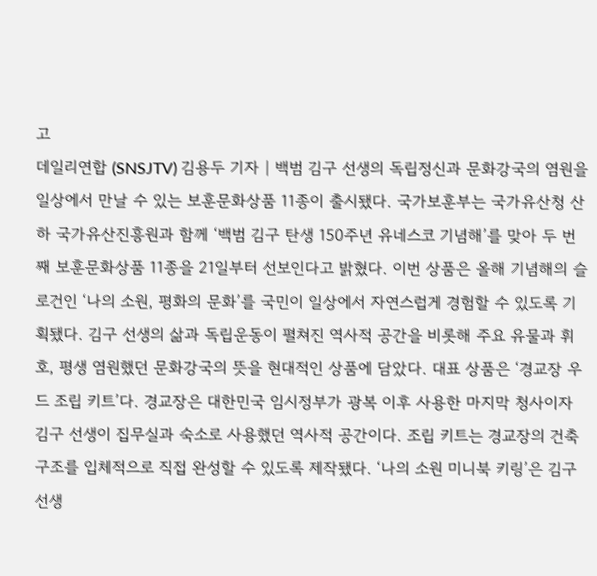고
데일리연합 (SNSJTV) 김용두 기자 | 백범 김구 선생의 독립정신과 문화강국의 염원을 일상에서 만날 수 있는 보훈문화상품 11종이 출시됐다. 국가보훈부는 국가유산청 산하 국가유산진흥원과 함께 ‘백범 김구 탄생 150주년 유네스코 기념해’를 맞아 두 번째 보훈문화상품 11종을 21일부터 선보인다고 밝혔다. 이번 상품은 올해 기념해의 슬로건인 ‘나의 소원, 평화의 문화’를 국민이 일상에서 자연스럽게 경험할 수 있도록 기획됐다. 김구 선생의 삶과 독립운동이 펼쳐진 역사적 공간을 비롯해 주요 유물과 휘호, 평생 염원했던 문화강국의 뜻을 현대적인 상품에 담았다. 대표 상품은 ‘경교장 우드 조립 키트’다. 경교장은 대한민국 임시정부가 광복 이후 사용한 마지막 청사이자 김구 선생이 집무실과 숙소로 사용했던 역사적 공간이다. 조립 키트는 경교장의 건축 구조를 입체적으로 직접 완성할 수 있도록 제작됐다. ‘나의 소원 미니북 키링’은 김구 선생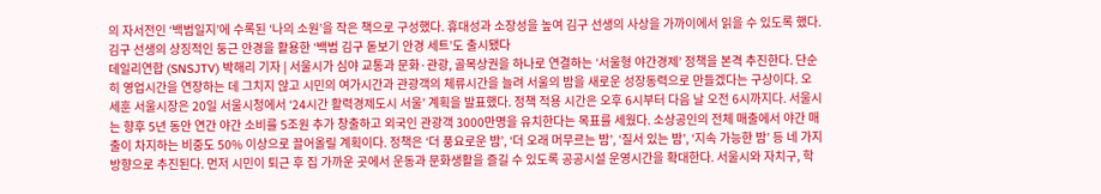의 자서전인 ‘백범일지’에 수록된 ‘나의 소원’을 작은 책으로 구성했다. 휴대성과 소장성을 높여 김구 선생의 사상을 가까이에서 읽을 수 있도록 했다. 김구 선생의 상징적인 둥근 안경을 활용한 ‘백범 김구 돋보기 안경 세트’도 출시됐다
데일리연합 (SNSJTV) 박해리 기자 | 서울시가 심야 교통과 문화·관광, 골목상권을 하나로 연결하는 ‘서울형 야간경제’ 정책을 본격 추진한다. 단순히 영업시간을 연장하는 데 그치지 않고 시민의 여가시간과 관광객의 체류시간을 늘려 서울의 밤을 새로운 성장동력으로 만들겠다는 구상이다. 오세훈 서울시장은 20일 서울시청에서 ‘24시간 활력경제도시 서울’ 계획을 발표했다. 정책 적용 시간은 오후 6시부터 다음 날 오전 6시까지다. 서울시는 향후 5년 동안 연간 야간 소비를 5조원 추가 창출하고 외국인 관광객 3000만명을 유치한다는 목표를 세웠다. 소상공인의 전체 매출에서 야간 매출이 차지하는 비중도 50% 이상으로 끌어올릴 계획이다. 정책은 ‘더 풍요로운 밤’, ‘더 오래 머무르는 밤’, ‘질서 있는 밤’, ‘지속 가능한 밤’ 등 네 가지 방향으로 추진된다. 먼저 시민이 퇴근 후 집 가까운 곳에서 운동과 문화생활을 즐길 수 있도록 공공시설 운영시간을 확대한다. 서울시와 자치구, 학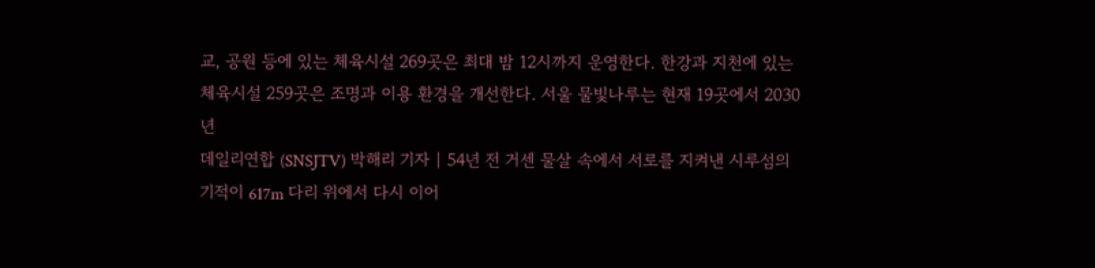교, 공원 등에 있는 체육시설 269곳은 최대 밤 12시까지 운영한다. 한강과 지천에 있는 체육시설 259곳은 조명과 이용 환경을 개선한다. 서울 물빛나루는 현재 19곳에서 2030년
데일리연합 (SNSJTV) 박해리 기자 | 54년 전 거센 물살 속에서 서로를 지켜낸 시루섬의 기적이 617m 다리 위에서 다시 이어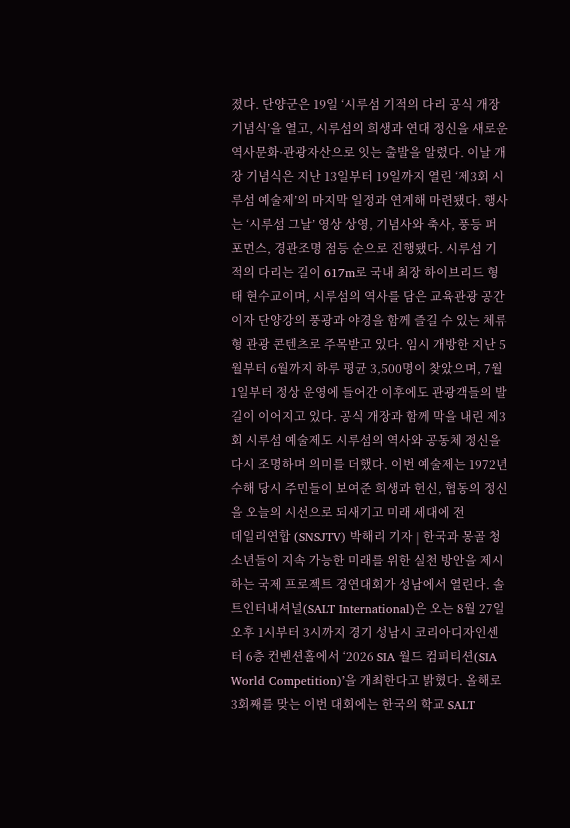졌다. 단양군은 19일 ‘시루섬 기적의 다리 공식 개장 기념식’을 열고, 시루섬의 희생과 연대 정신을 새로운 역사문화·관광자산으로 잇는 출발을 알렸다. 이날 개장 기념식은 지난 13일부터 19일까지 열린 ‘제3회 시루섬 예술제’의 마지막 일정과 연계해 마련됐다. 행사는 ‘시루섬 그날’ 영상 상영, 기념사와 축사, 풍등 퍼포먼스, 경관조명 점등 순으로 진행됐다. 시루섬 기적의 다리는 길이 617m로 국내 최장 하이브리드 형태 현수교이며, 시루섬의 역사를 담은 교육관광 공간이자 단양강의 풍광과 야경을 함께 즐길 수 있는 체류형 관광 콘텐츠로 주목받고 있다. 임시 개방한 지난 5월부터 6월까지 하루 평균 3,500명이 찾았으며, 7월 1일부터 정상 운영에 들어간 이후에도 관광객들의 발길이 이어지고 있다. 공식 개장과 함께 막을 내린 제3회 시루섬 예술제도 시루섬의 역사와 공동체 정신을 다시 조명하며 의미를 더했다. 이번 예술제는 1972년 수해 당시 주민들이 보여준 희생과 헌신, 협동의 정신을 오늘의 시선으로 되새기고 미래 세대에 전
데일리연합 (SNSJTV) 박해리 기자 | 한국과 몽골 청소년들이 지속 가능한 미래를 위한 실천 방안을 제시하는 국제 프로젝트 경연대회가 성남에서 열린다. 솔트인터내셔널(SALT International)은 오는 8월 27일 오후 1시부터 3시까지 경기 성남시 코리아디자인센터 6층 컨벤션홀에서 ‘2026 SIA 월드 컴피티션(SIA World Competition)’을 개최한다고 밝혔다. 올해로 3회째를 맞는 이번 대회에는 한국의 학교 SALT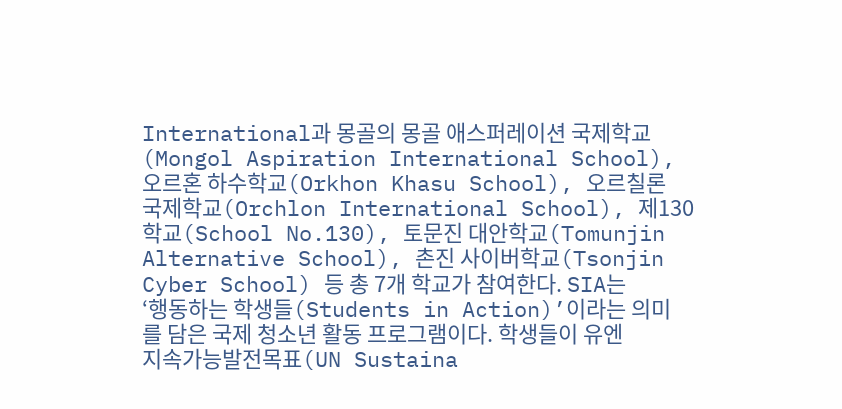International과 몽골의 몽골 애스퍼레이션 국제학교(Mongol Aspiration International School), 오르혼 하수학교(Orkhon Khasu School), 오르칠론 국제학교(Orchlon International School), 제130학교(School No.130), 토문진 대안학교(Tomunjin Alternative School), 촌진 사이버학교(Tsonjin Cyber School) 등 총 7개 학교가 참여한다. SIA는 ‘행동하는 학생들(Students in Action)’이라는 의미를 담은 국제 청소년 활동 프로그램이다. 학생들이 유엔 지속가능발전목표(UN Sustaina